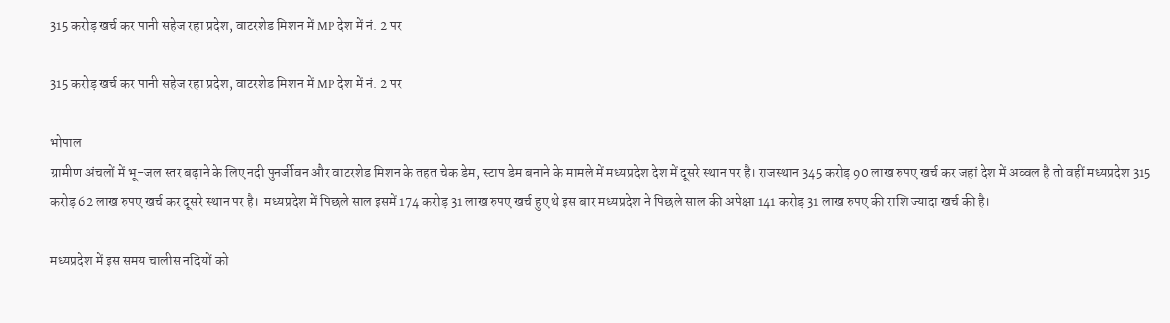315 करोड़ खर्च कर पानी सहेज रहा प्रदेश, वाटरशेड मिशन में MP देश में नं. 2 पर

315 करोड़ खर्च कर पानी सहेज रहा प्रदेश, वाटरशेड मिशन में MP देश में नं. 2 पर

भोपाल
ग्रामीण अंचलों में भू-जल स्तर बढ़ाने के लिए नदी पुनर्जीवन और वाटरशेड मिशन के तहत चेक डेम, स्टाप डेम बनाने के मामले में मध्यप्रदेश देश में दूसरे स्थान पर है। राजस्थान 345 करोड़ 90 लाख रुपए खर्च कर जहां देश में अव्वल है तो वहीं मध्यप्रदेश 315 करोड़ 62 लाख रुपए खर्च कर दूसरे स्थान पर है।  मध्यप्रदेश में पिछले साल इसमें 174 करोड़ 31 लाख रुपए खर्च हुए थे इस बार मध्यप्रदेश ने पिछले साल की अपेक्षा 141 करोड़ 31 लाख रुपए की राशि ज्यादा खर्च की है।

मध्यप्रदेश में इस समय चालीस नदियों को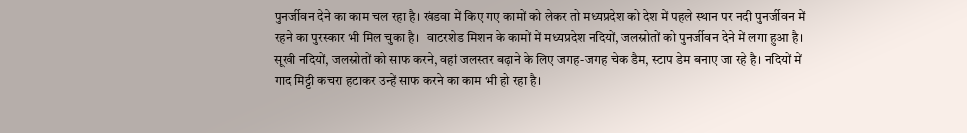पुनर्जीवन देने का काम चल रहा है। खंडवा में किए गए कामों को लेकर तो मध्यप्रदेश को देश में पहले स्थान पर नदी पुनर्जीवन में रहने का पुरस्कार भी मिल चुका है।  वाटरशेड मिशन के कामों में मध्यप्रदेश नदियों, जलस्रोतों को पुनर्जीवन देने में लगा हुआ है। सूखी नदियों, जलस्रोतों को साफ करने, वहां जलस्तर बढ़ाने के लिए जगह-जगह चेक डैम, स्टाप डेम बनाए जा रहे है। नदियों में गाद मिट्टी कचरा हटाकर उन्हें साफ करने का काम भी हो रहा है।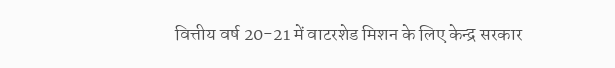वित्तीय वर्ष 20-21 में वाटरशेड मिशन के लिए केन्द्र सरकार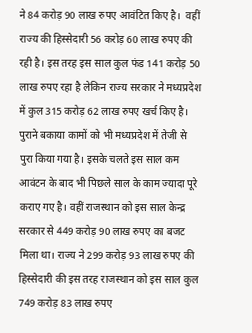ने 84 करोड़ 90 लाख रुपए आवंटित किए है।  वहीं राज्य की हिस्सेदारी 56 करोड़ 60 लाख रुपए की रही है। इस तरह इस साल कुल फंड 141 करोड़ 50 लाख रुपए रहा है लेकिन राज्य सरकार ने मध्यप्रदेश में कुल 315 करोड़ 62 लाख रुपए खर्च किए है। पुराने बकाया कामों को भी मध्यप्रदेश में तेजी से पुरा किया गया है। इसके चलते इस साल कम आवंटन के बाद भी पिछले साल के काम ज्यादा पूरे कराए गए है। वहीं राजस्थान को इस साल केन्द्र सरकार से 449 करोड़ 90 लाख रुपए का बजट मिला था। राज्य ने 299 करोड़ 93 लाख रुपए की हिस्सेदारी की इस तरह राजस्थान को इस साल कुल 749 करोड़ 83 लाख रुपए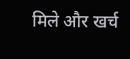मिले और खर्च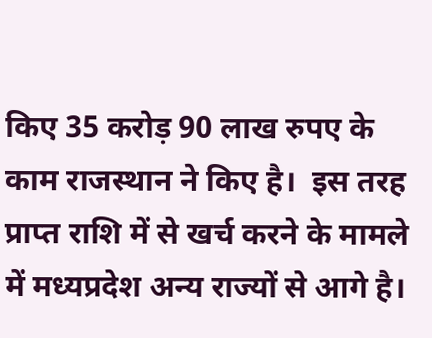किए 35 करोड़ 90 लाख रुपए के काम राजस्थान ने किए है।  इस तरह प्राप्त राशि में से खर्च करने के मामले में मध्यप्रदेश अन्य राज्यों से आगे है।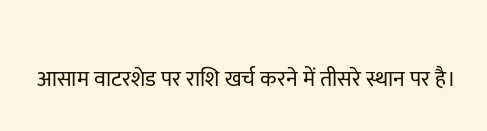आसाम वाटरशेड पर राशि खर्च करने में तीसरे स्थान पर है।